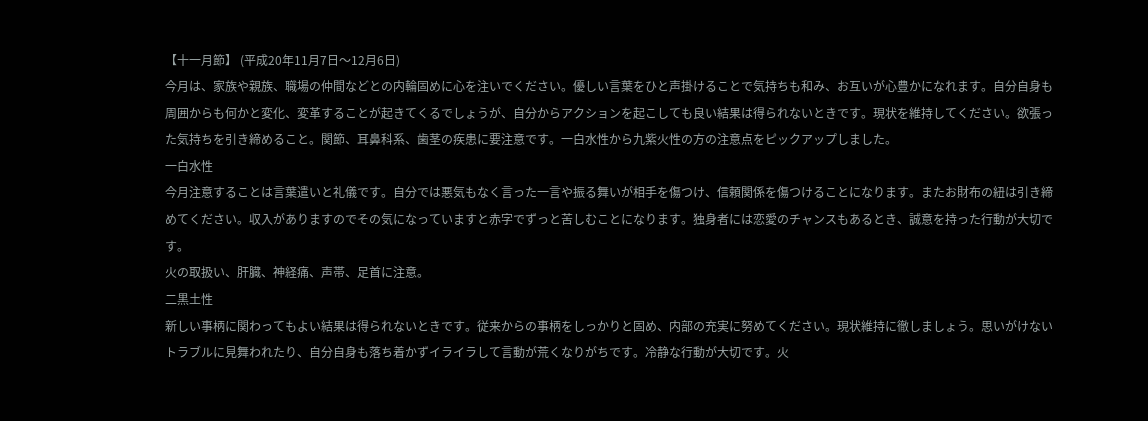【十一月節】 (平成20年11月7日〜12月6日)
今月は、家族や親族、職場の仲間などとの内輪固めに心を注いでください。優しい言葉をひと声掛けることで気持ちも和み、お互いが心豊かになれます。自分自身も周囲からも何かと変化、変革することが起きてくるでしょうが、自分からアクションを起こしても良い結果は得られないときです。現状を維持してください。欲張った気持ちを引き締めること。関節、耳鼻科系、歯茎の疾患に要注意です。一白水性から九紫火性の方の注意点をピックアップしました。
一白水性
今月注意することは言葉遣いと礼儀です。自分では悪気もなく言った一言や振る舞いが相手を傷つけ、信頼関係を傷つけることになります。またお財布の紐は引き締めてください。収入がありますのでその気になっていますと赤字でずっと苦しむことになります。独身者には恋愛のチャンスもあるとき、誠意を持った行動が大切です。
火の取扱い、肝臓、神経痛、声帯、足首に注意。
二黒土性
新しい事柄に関わってもよい結果は得られないときです。従来からの事柄をしっかりと固め、内部の充実に努めてください。現状維持に徹しましょう。思いがけないトラブルに見舞われたり、自分自身も落ち着かずイライラして言動が荒くなりがちです。冷静な行動が大切です。火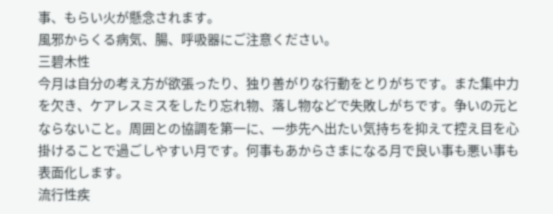事、もらい火が懸念されます。
風邪からくる病気、腸、呼吸器にご注意ください。
三碧木性
今月は自分の考え方が欲張ったり、独り善がりな行動をとりがちです。また集中力を欠き、ケアレスミスをしたり忘れ物、落し物などで失敗しがちです。争いの元とならないこと。周囲との協調を第一に、一歩先へ出たい気持ちを抑えて控え目を心掛けることで過ごしやすい月です。何事もあからさまになる月で良い事も悪い事も表面化します。
流行性疾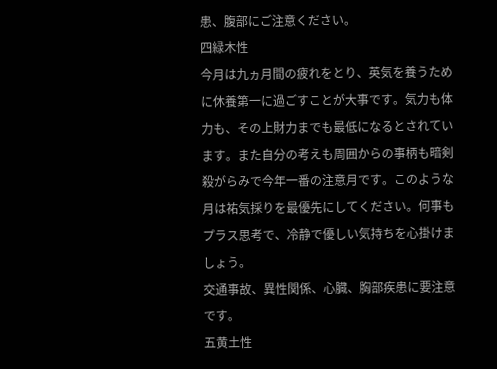患、腹部にご注意ください。
四緑木性
今月は九ヵ月間の疲れをとり、英気を養うために休養第一に過ごすことが大事です。気力も体力も、その上財力までも最低になるとされています。また自分の考えも周囲からの事柄も暗剣殺がらみで今年一番の注意月です。このような月は祐気採りを最優先にしてください。何事もプラス思考で、冷静で優しい気持ちを心掛けましょう。
交通事故、異性関係、心臓、胸部疾患に要注意です。
五黄土性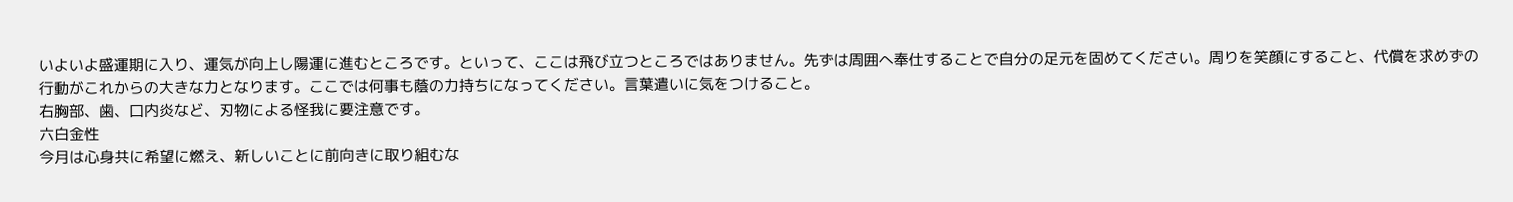いよいよ盛運期に入り、運気が向上し陽運に進むところです。といって、ここは飛び立つところではありません。先ずは周囲へ奉仕することで自分の足元を固めてください。周りを笑顔にすること、代償を求めずの行動がこれからの大きな力となります。ここでは何事も蔭の力持ちになってください。言葉遣いに気をつけること。
右胸部、歯、口内炎など、刃物による怪我に要注意です。
六白金性
今月は心身共に希望に燃え、新しいことに前向きに取り組むな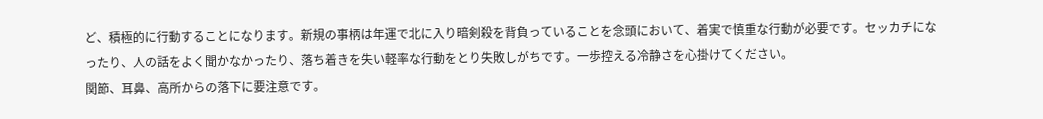ど、積極的に行動することになります。新規の事柄は年運で北に入り暗剣殺を背負っていることを念頭において、着実で慎重な行動が必要です。セッカチになったり、人の話をよく聞かなかったり、落ち着きを失い軽率な行動をとり失敗しがちです。一歩控える冷静さを心掛けてください。
関節、耳鼻、高所からの落下に要注意です。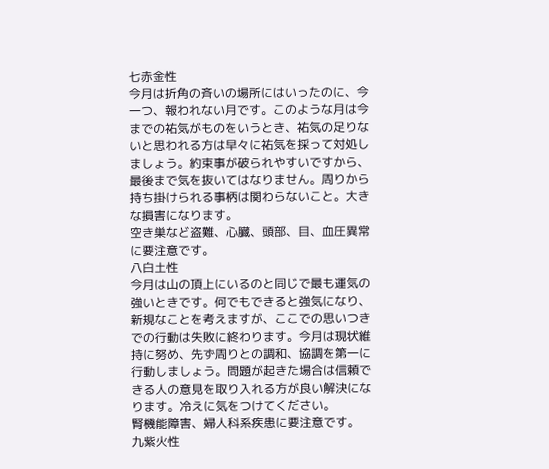七赤金性
今月は折角の斉いの場所にはいったのに、今一つ、報われない月です。このような月は今までの祐気がものをいうとき、祐気の足りないと思われる方は早々に祐気を採って対処しましょう。約束事が破られやすいですから、最後まで気を抜いてはなりません。周りから持ち掛けられる事柄は関わらないこと。大きな損害になります。
空き巣など盗難、心臓、頭部、目、血圧異常に要注意です。
八白土性
今月は山の頂上にいるのと同じで最も運気の強いときです。何でもできると強気になり、新規なことを考えますが、ここでの思いつきでの行動は失敗に終わります。今月は現状維持に努め、先ず周りとの調和、協調を第一に行動しましょう。問題が起きた場合は信頼できる人の意見を取り入れる方が良い解決になります。冷えに気をつけてください。
腎機能障害、婦人科系疾患に要注意です。
九紫火性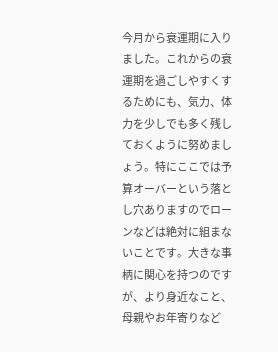今月から衰運期に入りました。これからの衰運期を過ごしやすくするためにも、気力、体力を少しでも多く残しておくように努めましょう。特にここでは予算オーバーという落とし穴ありますのでローンなどは絶対に組まないことです。大きな事柄に関心を持つのですが、より身近なこと、母親やお年寄りなど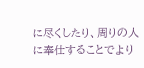に尽くしたり、周りの人に奉仕することでより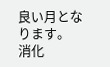良い月となります。
消化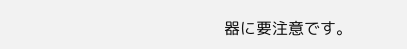器に要注意です。